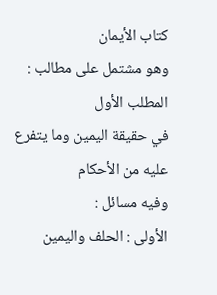كتاب الأيمان
وهو مشتمل على مطالب :
المطلب الأول
في حقيقة اليمين وما يتفرع عليه من الأحكام
وفيه مسائل :
الأولى : الحلف واليمين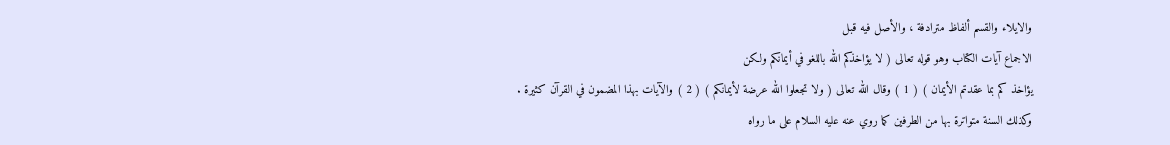والايلاء والقسم ألفاظ مترادفة ، والأصل فيه قبل
الاجماع آيات الكتاب وهو قوله تعالى ( لا يؤاخذكم الله باللغو في أيمانكم ولكن
يؤاخذ كم بما عقدتم الأيمان ) ( 1 ) وقال الله تعالى ( ولا تجعلوا الله عرضة لأيمانكم ) ( 2 ) والآيات بهذا المضمون في القرآن كثيرة .
وكذلك السنة متواترة بها من الطرفين كما روي عنه عليه السلام على ما رواه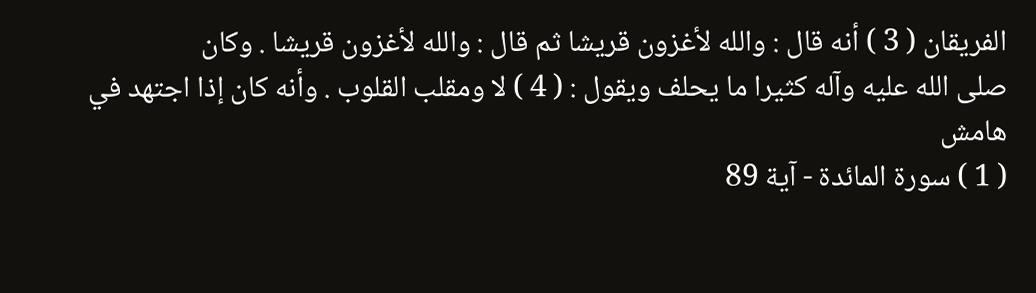الفريقان ( 3 ) أنه قال : والله لأغزون قريشا ثم قال : والله لأغزون قريشا . وكان
صلى الله عليه وآله كثيرا ما يحلف ويقول : ( 4 ) لا ومقلب القلوب . وأنه كان إذا اجتهد في
هامش
( 1 ) سورة المائدة - آية 89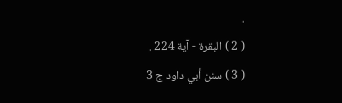.
( 2 ) البقرة - آية 224 .
( 3 ) سنن أبي داود ج 3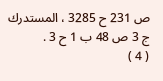ص 231 ح 3285 ، المستدرك ج 3 ص 48 ب 1 ح 3 .
( 4 )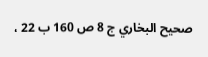صحيح البخاري ج 8 ص 160 ب 22 ،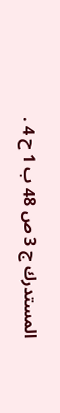المستدرك ج 3 ص 48 ب 1 ح 4 .